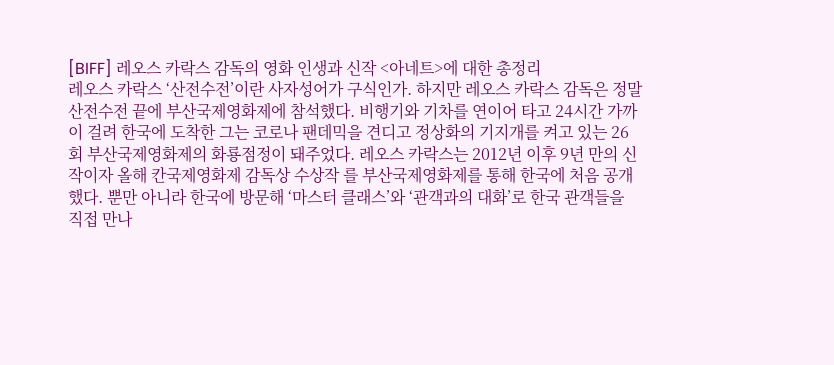[BIFF] 레오스 카락스 감독의 영화 인생과 신작 <아네트>에 대한 총정리
레오스 카락스 ‘산전수전’이란 사자성어가 구식인가. 하지만 레오스 카락스 감독은 정말 산전수전 끝에 부산국제영화제에 참석했다. 비행기와 기차를 연이어 타고 24시간 가까이 걸려 한국에 도착한 그는 코로나 팬데믹을 견디고 정상화의 기지개를 켜고 있는 26회 부산국제영화제의 화룡점정이 돼주었다. 레오스 카락스는 2012년 이후 9년 만의 신작이자 올해 칸국제영화제 감독상 수상작 를 부산국제영화제를 통해 한국에 처음 공개했다. 뿐만 아니라 한국에 방문해 ‘마스터 클래스’와 ‘관객과의 대화’로 한국 관객들을 직접 만나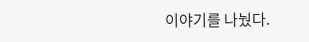이야기를 나눴다.